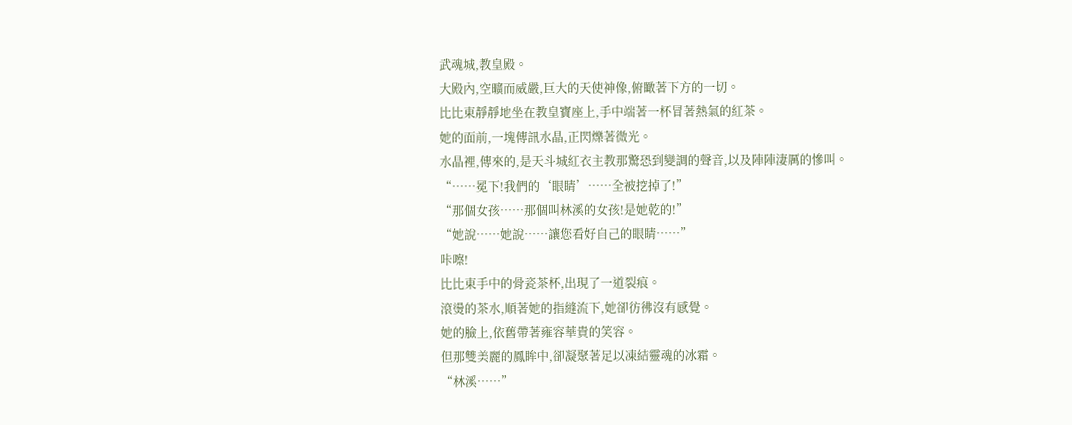武魂城,教皇殿。
大殿內,空曠而威嚴,巨大的天使神像,俯瞰著下方的一切。
比比東靜靜地坐在教皇寶座上,手中端著一杯冒著熱氣的紅茶。
她的面前,一塊傳訊水晶,正閃爍著微光。
水晶裡,傳來的,是天斗城紅衣主教那驚恐到變調的聲音,以及陣陣淒厲的慘叫。
“……冕下!我們的‘眼睛’……全被挖掉了!”
“那個女孩……那個叫林溪的女孩!是她乾的!”
“她說……她說……讓您看好自己的眼睛……”
咔嚓!
比比東手中的骨瓷茶杯,出現了一道裂痕。
滾燙的茶水,順著她的指縫流下,她卻彷彿沒有感覺。
她的臉上,依舊帶著雍容華貴的笑容。
但那雙美麗的鳳眸中,卻凝聚著足以凍結靈魂的冰霜。
“林溪……”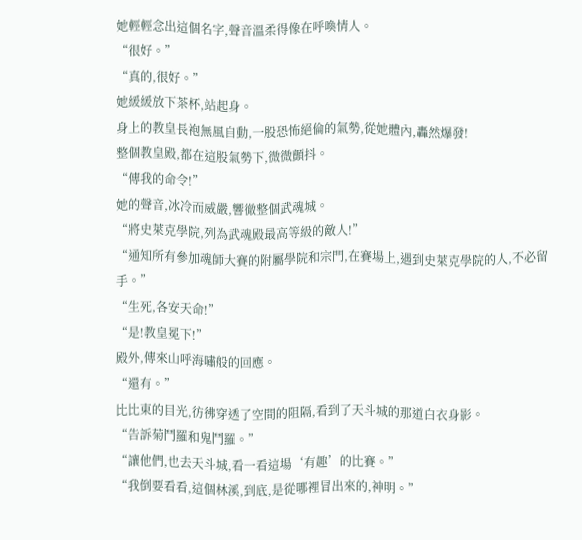她輕輕念出這個名字,聲音溫柔得像在呼喚情人。
“很好。”
“真的,很好。”
她緩緩放下茶杯,站起身。
身上的教皇長袍無風自動,一股恐怖絕倫的氣勢,從她體內,轟然爆發!
整個教皇殿,都在這股氣勢下,微微顫抖。
“傳我的命令!”
她的聲音,冰冷而威嚴,響徹整個武魂城。
“將史萊克學院,列為武魂殿最高等級的敵人!”
“通知所有參加魂師大賽的附屬學院和宗門,在賽場上,遇到史萊克學院的人,不必留手。”
“生死,各安天命!”
“是!教皇冕下!”
殿外,傳來山呼海嘯般的回應。
“還有。”
比比東的目光,彷彿穿透了空間的阻隔,看到了天斗城的那道白衣身影。
“告訴菊鬥羅和鬼鬥羅。”
“讓他們,也去天斗城,看一看這場‘有趣’的比賽。”
“我倒要看看,這個林溪,到底,是從哪裡冒出來的,神明。”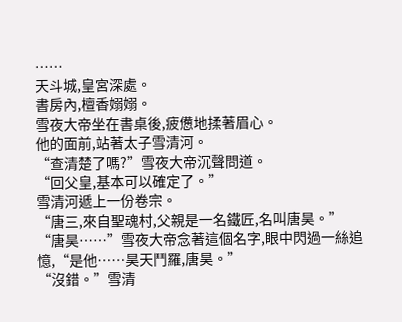……
天斗城,皇宮深處。
書房內,檀香嫋嫋。
雪夜大帝坐在書桌後,疲憊地揉著眉心。
他的面前,站著太子雪清河。
“查清楚了嗎?”雪夜大帝沉聲問道。
“回父皇,基本可以確定了。”
雪清河遞上一份卷宗。
“唐三,來自聖魂村,父親是一名鐵匠,名叫唐昊。”
“唐昊……”雪夜大帝念著這個名字,眼中閃過一絲追憶,“是他……昊天鬥羅,唐昊。”
“沒錯。”雪清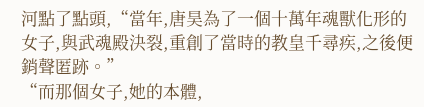河點了點頭,“當年,唐昊為了一個十萬年魂獸化形的女子,與武魂殿決裂,重創了當時的教皇千尋疾,之後便銷聲匿跡。”
“而那個女子,她的本體,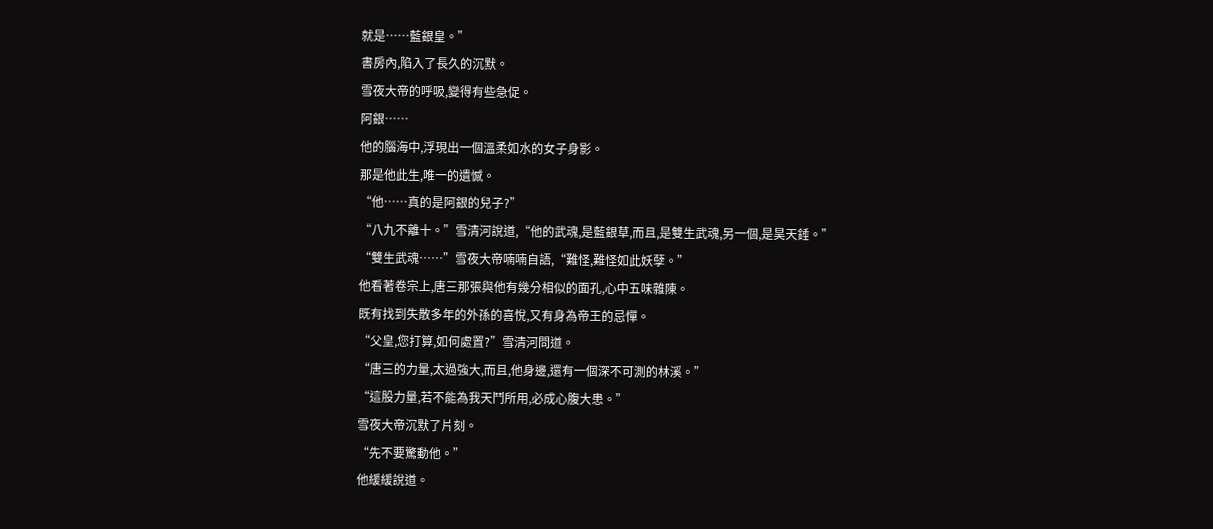就是……藍銀皇。”
書房內,陷入了長久的沉默。
雪夜大帝的呼吸,變得有些急促。
阿銀……
他的腦海中,浮現出一個溫柔如水的女子身影。
那是他此生,唯一的遺憾。
“他……真的是阿銀的兒子?”
“八九不離十。”雪清河說道,“他的武魂,是藍銀草,而且,是雙生武魂,另一個,是昊天錘。”
“雙生武魂……”雪夜大帝喃喃自語,“難怪,難怪如此妖孽。”
他看著卷宗上,唐三那張與他有幾分相似的面孔,心中五味雜陳。
既有找到失散多年的外孫的喜悅,又有身為帝王的忌憚。
“父皇,您打算,如何處置?”雪清河問道。
“唐三的力量,太過強大,而且,他身邊,還有一個深不可測的林溪。”
“這股力量,若不能為我天鬥所用,必成心腹大患。”
雪夜大帝沉默了片刻。
“先不要驚動他。”
他緩緩說道。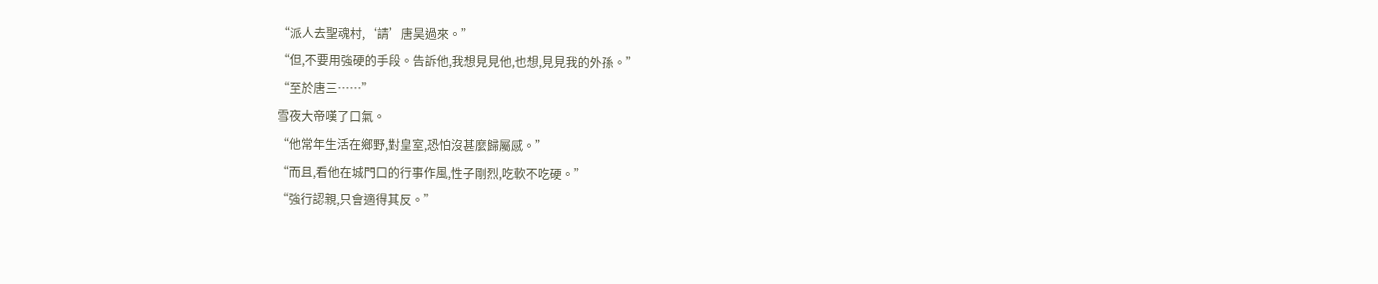“派人去聖魂村,‘請’唐昊過來。”
“但,不要用強硬的手段。告訴他,我想見見他,也想,見見我的外孫。”
“至於唐三……”
雪夜大帝嘆了口氣。
“他常年生活在鄉野,對皇室,恐怕沒甚麼歸屬感。”
“而且,看他在城門口的行事作風,性子剛烈,吃軟不吃硬。”
“強行認親,只會適得其反。”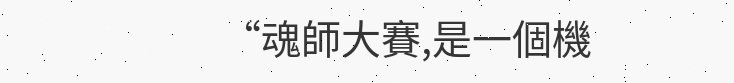“魂師大賽,是一個機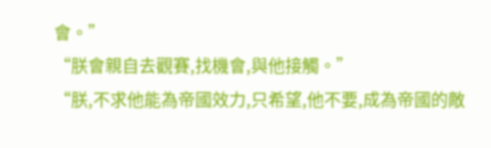會。”
“朕會親自去觀賽,找機會,與他接觸。”
“朕,不求他能為帝國效力,只希望,他不要,成為帝國的敵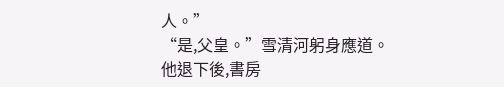人。”
“是,父皇。”雪清河躬身應道。
他退下後,書房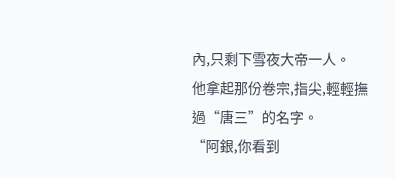內,只剩下雪夜大帝一人。
他拿起那份卷宗,指尖,輕輕撫過“唐三”的名字。
“阿銀,你看到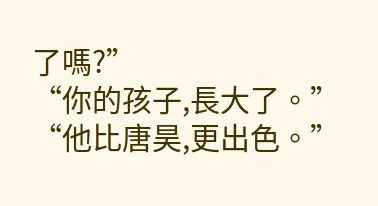了嗎?”
“你的孩子,長大了。”
“他比唐昊,更出色。”